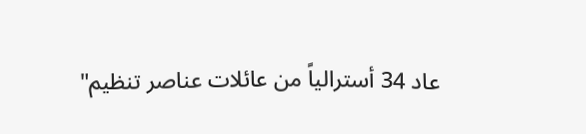عاد 34 أسترالياً من عائلات عناصر تنظيم"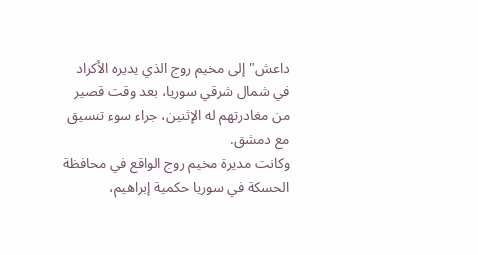داعش" إلى مخيم روج الذي يديره الأكراد في شمال شرقي سوريا، بعد وقت قصير من مغادرتهم له الإثنين، جراء سوء تنسيق مع دمشق.
وكانت مديرة مخيم روج الواقع في محافظة الحسكة في سوريا حكمية إبراهيم،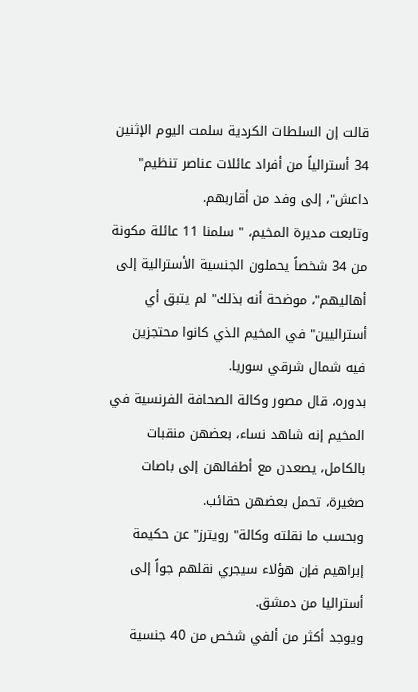قالت إن السلطات الكردية سلمت اليوم الإثنين 34 أسترالياً من أفراد عائلات عناصر تنظيم" داعش"، إلى وفد من أقاربهم.
وتابعت مديرة المخيم، " سلمنا 11 عائلة مكونة من 34 شخصاً يحملون الجنسية الأسترالية إلى أهاليهم"، موضحة أنه بذلك" لم يتبق أي أستراليين" في المخيم الذي كانوا محتجزين فيه شمال شرقي سوريا.
بدوره، قال مصور وكالة الصحافة الفرنسية في المخيم إنه شاهد نساء، بعضهن منقبات بالكامل، يصعدن مع أطفالهن إلى باصات صغيرة، تحمل بعضهن حقائب.
وبحسب ما نقلته وكالة" رويترز" عن حكيمة إبراهيم فإن هؤلاء سيجري نقلهم جواً إلى أستراليا من دمشق.
ويوجد أكثر من ألفي شخص من 40 جنسية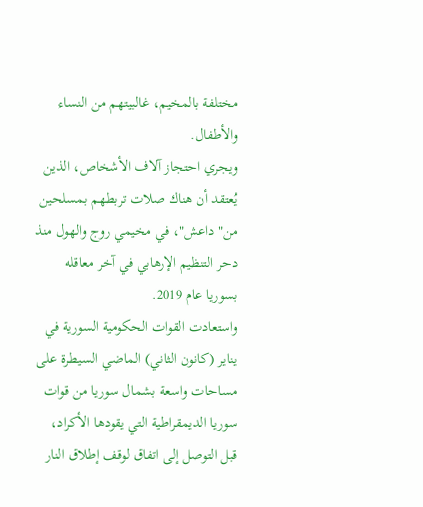مختلفة بالمخيم، غالبيتهم من النساء والأطفال.
ويجري احتجاز آلاف الأشخاص، الذين يُعتقد أن هناك صلات تربطهم بمسلحين من" داعش"، في مخيمي روج والهول منذ دحر التنظيم الإرهابي في آخر معاقله بسوريا عام 2019.
واستعادت القوات الحكومية السورية في يناير (كانون الثاني) الماضي السيطرة على مساحات واسعة بشمال سوريا من قوات سوريا الديمقراطية التي يقودها الأكراد، قبل التوصل إلى اتفاق لوقف إطلاق النار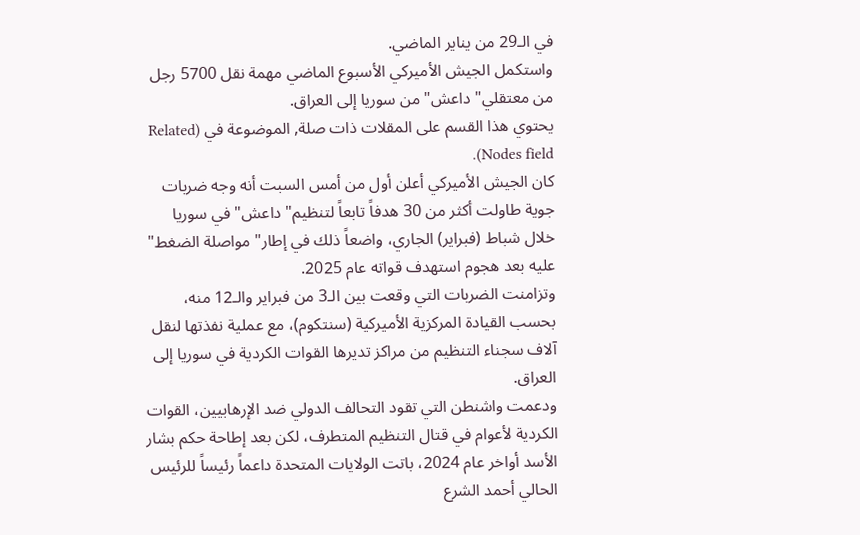في الـ29 من يناير الماضي.
واستكمل الجيش الأميركي الأسبوع الماضي مهمة نقل 5700 رجل من معتقلي" داعش" من سوريا إلى العراق.
يحتوي هذا القسم على المقلات ذات صلة, الموضوعة في (Related Nodes field).
كان الجيش الأميركي أعلن أول من أمس السبت أنه وجه ضربات جوية طاولت أكثر من 30 هدفاً تابعاً لتنظيم" داعش" في سوريا خلال شباط (فبراير) الجاري، واضعاً ذلك في إطار" مواصلة الضغط" عليه بعد هجوم استهدف قواته عام 2025.
وتزامنت الضربات التي وقعت بين الـ3 من فبراير والـ12 منه، بحسب القيادة المركزية الأميركية (سنتكوم)، مع عملية نفذتها لنقل آلاف سجناء التنظيم من مراكز تديرها القوات الكردية في سوريا إلى العراق.
ودعمت واشنطن التي تقود التحالف الدولي ضد الإرهابيين، القوات الكردية لأعوام في قتال التنظيم المتطرف، لكن بعد إطاحة حكم بشار الأسد أواخر عام 2024، باتت الولايات المتحدة داعماً رئيساً للرئيس الحالي أحمد الشرع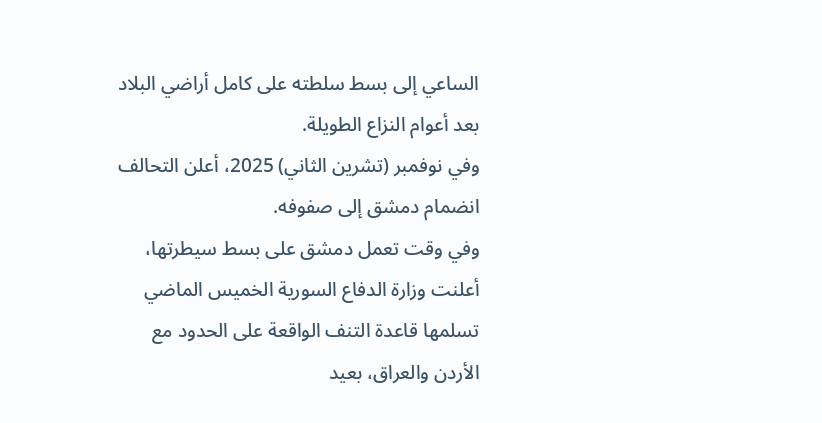الساعي إلى بسط سلطته على كامل أراضي البلاد بعد أعوام النزاع الطويلة.
وفي نوفمبر (تشرين الثاني) 2025، أعلن التحالف انضمام دمشق إلى صفوفه.
وفي وقت تعمل دمشق على بسط سيطرتها، أعلنت وزارة الدفاع السورية الخميس الماضي تسلمها قاعدة التنف الواقعة على الحدود مع الأردن والعراق، بعيد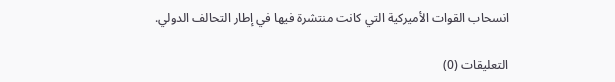انسحاب القوات الأميركية التي كانت منتشرة فيها في إطار التحالف الدولي.

التعليقات (0)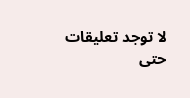لا توجد تعليقات حتى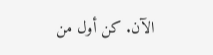الآن. كن أول من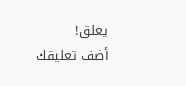يعلق!
أضف تعليقك